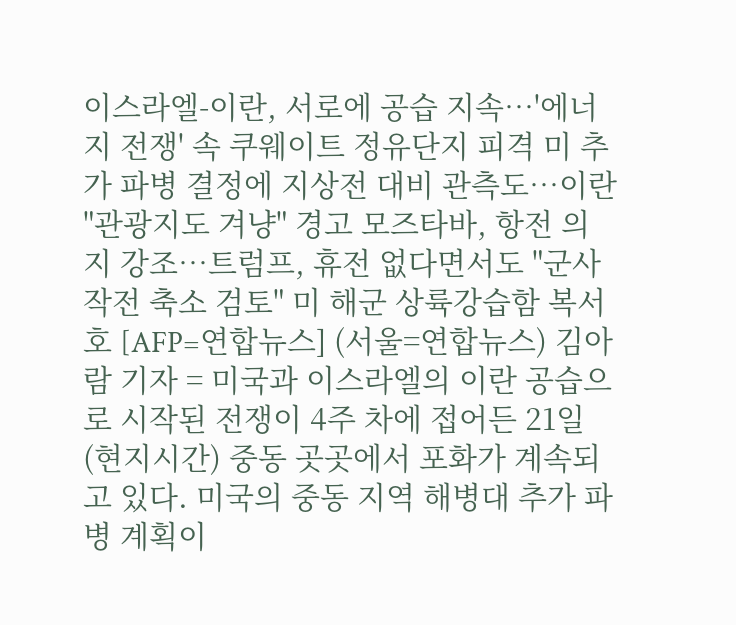이스라엘-이란, 서로에 공습 지속…'에너지 전쟁' 속 쿠웨이트 정유단지 피격 미 추가 파병 결정에 지상전 대비 관측도…이란 "관광지도 겨냥" 경고 모즈타바, 항전 의지 강조…트럼프, 휴전 없다면서도 "군사작전 축소 검토" 미 해군 상륙강습함 복서호 [AFP=연합뉴스] (서울=연합뉴스) 김아람 기자 = 미국과 이스라엘의 이란 공습으로 시작된 전쟁이 4주 차에 접어든 21일(현지시간) 중동 곳곳에서 포화가 계속되고 있다. 미국의 중동 지역 해병대 추가 파병 계획이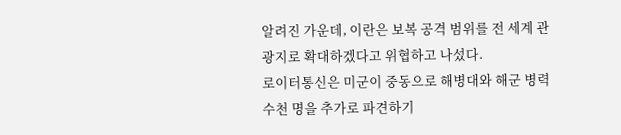알려진 가운데, 이란은 보복 공격 범위를 전 세계 관광지로 확대하겠다고 위협하고 나섰다.
로이터통신은 미군이 중동으로 해병대와 해군 병력 수천 명을 추가로 파견하기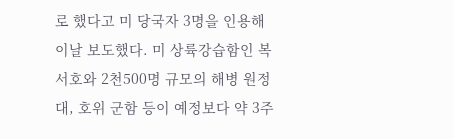로 했다고 미 당국자 3명을 인용해 이날 보도했다. 미 상륙강습함인 복서호와 2천500명 규모의 해병 원정대, 호위 군함 등이 예정보다 약 3주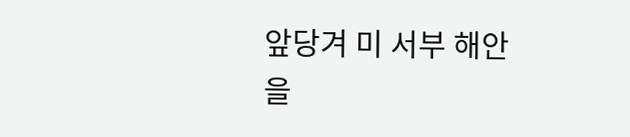앞당겨 미 서부 해안을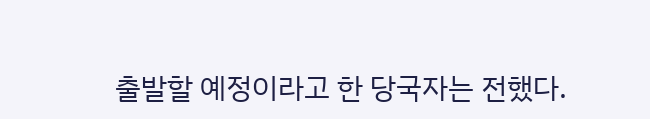출발할 예정이라고 한 당국자는 전했다.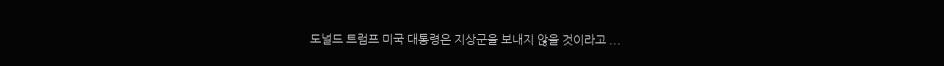도널드 트럼프 미국 대통령은 지상군을 보내지 않을 것이라고 ...